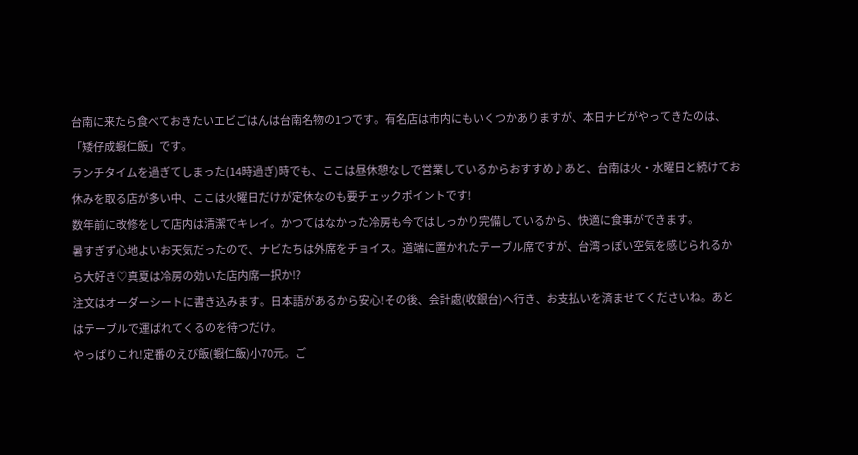台南に来たら食べておきたいエビごはんは台南名物の1つです。有名店は市内にもいくつかありますが、本日ナビがやってきたのは、「矮仔成蝦仁飯」です。
ランチタイムを過ぎてしまった(14時過ぎ)時でも、ここは昼休憩なしで営業しているからおすすめ♪あと、台南は火・水曜日と続けてお休みを取る店が多い中、ここは火曜日だけが定休なのも要チェックポイントです!
数年前に改修をして店内は清潔でキレイ。かつてはなかった冷房も今ではしっかり完備しているから、快適に食事ができます。
暑すぎず心地よいお天気だったので、ナビたちは外席をチョイス。道端に置かれたテーブル席ですが、台湾っぽい空気を感じられるから大好き♡真夏は冷房の効いた店内席一択か⁉
注文はオーダーシートに書き込みます。日本語があるから安心!その後、会計處(收銀台)へ行き、お支払いを済ませてくださいね。あとはテーブルで運ばれてくるのを待つだけ。
やっぱりこれ!定番のえび飯(蝦仁飯)小70元。ご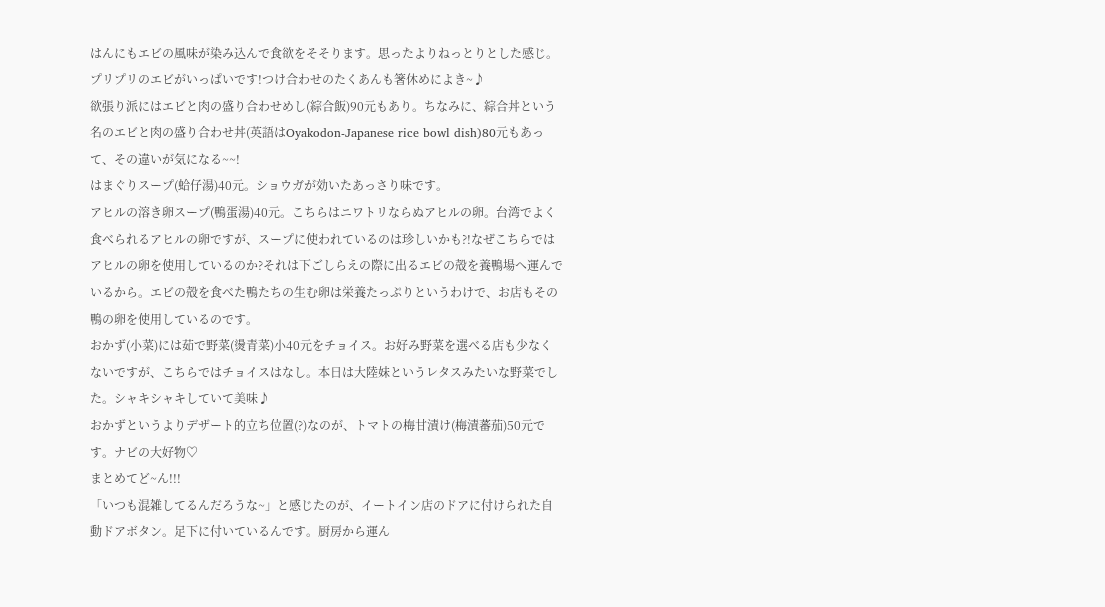はんにもエビの風味が染み込んで食欲をそそります。思ったよりねっとりとした感じ。プリプリのエビがいっぱいです!つけ合わせのたくあんも箸休めによき~♪
欲張り派にはエビと肉の盛り合わせめし(綜合飯)90元もあり。ちなみに、綜合丼という名のエビと肉の盛り合わせ丼(英語はOyakodon-Japanese rice bowl dish)80元もあって、その違いが気になる~~!
はまぐりスープ(蛤仔湯)40元。ショウガが効いたあっさり味です。
アヒルの溶き卵スープ(鴨蛋湯)40元。こちらはニワトリならぬアヒルの卵。台湾でよく食べられるアヒルの卵ですが、スープに使われているのは珍しいかも?!なぜこちらではアヒルの卵を使用しているのか?それは下ごしらえの際に出るエビの殻を養鴨場へ運んでいるから。エビの殻を食べた鴨たちの生む卵は栄養たっぷりというわけで、お店もその鴨の卵を使用しているのです。
おかず(小菜)には茹で野菜(燙青菜)小40元をチョイス。お好み野菜を選べる店も少なくないですが、こちらではチョイスはなし。本日は大陸妹というレタスみたいな野菜でした。シャキシャキしていて美味♪
おかずというよりデザート的立ち位置(?)なのが、トマトの梅甘漬け(梅漬蕃茄)50元です。ナビの大好物♡
まとめてど~ん!!!
「いつも混雑してるんだろうな~」と感じたのが、イートイン店のドアに付けられた自動ドアボタン。足下に付いているんです。厨房から運ん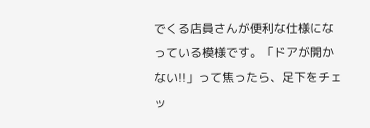でくる店員さんが便利な仕様になっている模様です。「ドアが開かない!!」って焦ったら、足下をチェッ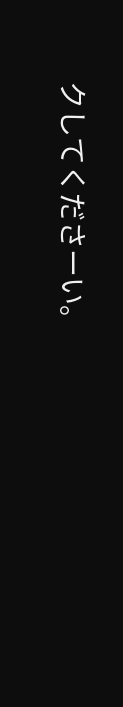クしてくださーい。